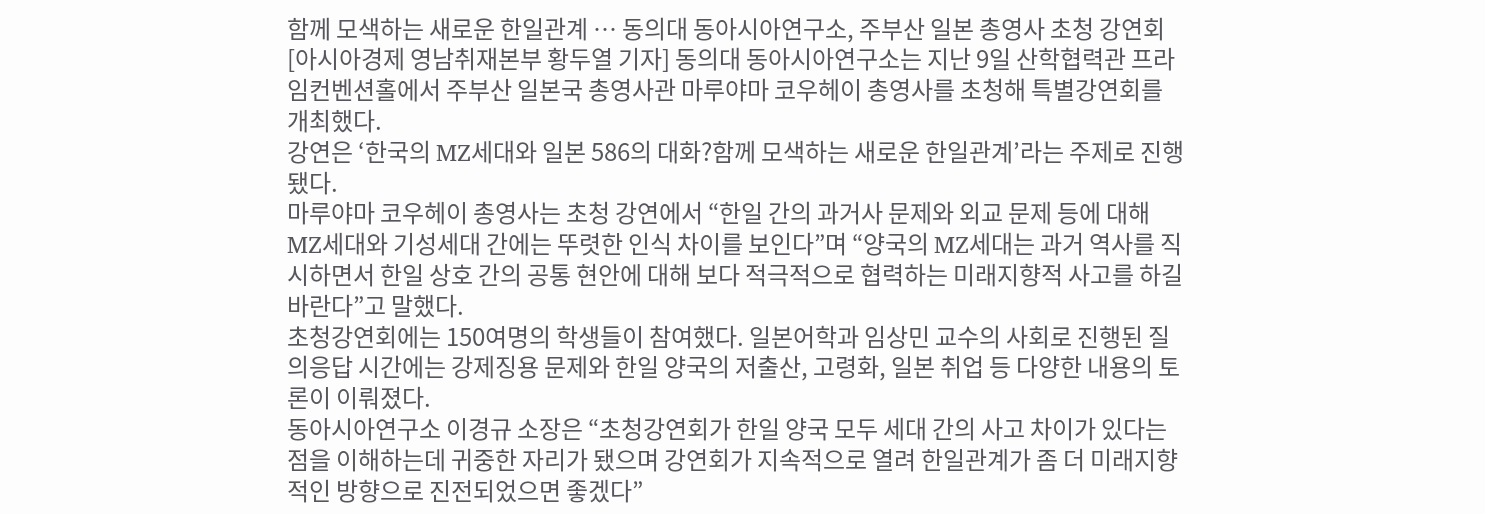함께 모색하는 새로운 한일관계 … 동의대 동아시아연구소, 주부산 일본 총영사 초청 강연회
[아시아경제 영남취재본부 황두열 기자] 동의대 동아시아연구소는 지난 9일 산학협력관 프라임컨벤션홀에서 주부산 일본국 총영사관 마루야마 코우헤이 총영사를 초청해 특별강연회를 개최했다.
강연은 ‘한국의 MZ세대와 일본 586의 대화?함께 모색하는 새로운 한일관계’라는 주제로 진행됐다.
마루야마 코우헤이 총영사는 초청 강연에서 “한일 간의 과거사 문제와 외교 문제 등에 대해 MZ세대와 기성세대 간에는 뚜렷한 인식 차이를 보인다”며 “양국의 MZ세대는 과거 역사를 직시하면서 한일 상호 간의 공통 현안에 대해 보다 적극적으로 협력하는 미래지향적 사고를 하길 바란다”고 말했다.
초청강연회에는 150여명의 학생들이 참여했다. 일본어학과 임상민 교수의 사회로 진행된 질의응답 시간에는 강제징용 문제와 한일 양국의 저출산, 고령화, 일본 취업 등 다양한 내용의 토론이 이뤄졌다.
동아시아연구소 이경규 소장은 “초청강연회가 한일 양국 모두 세대 간의 사고 차이가 있다는 점을 이해하는데 귀중한 자리가 됐으며 강연회가 지속적으로 열려 한일관계가 좀 더 미래지향적인 방향으로 진전되었으면 좋겠다”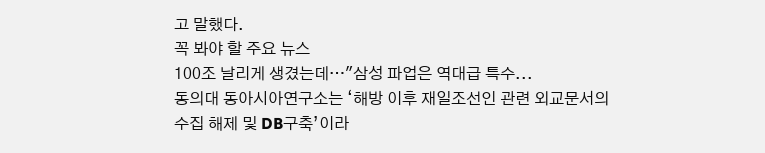고 말했다.
꼭 봐야 할 주요 뉴스
100조 날리게 생겼는데…"삼성 파업은 역대급 특수...
동의대 동아시아연구소는 ‘해방 이후 재일조선인 관련 외교문서의 수집 해제 및 DB구축’이라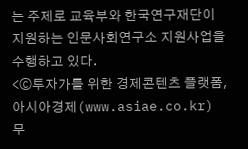는 주제로 교육부와 한국연구재단이 지원하는 인문사회연구소 지원사업을 수행하고 있다.
<ⓒ투자가를 위한 경제콘텐츠 플랫폼, 아시아경제(www.asiae.co.kr) 무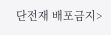단전재 배포금지>